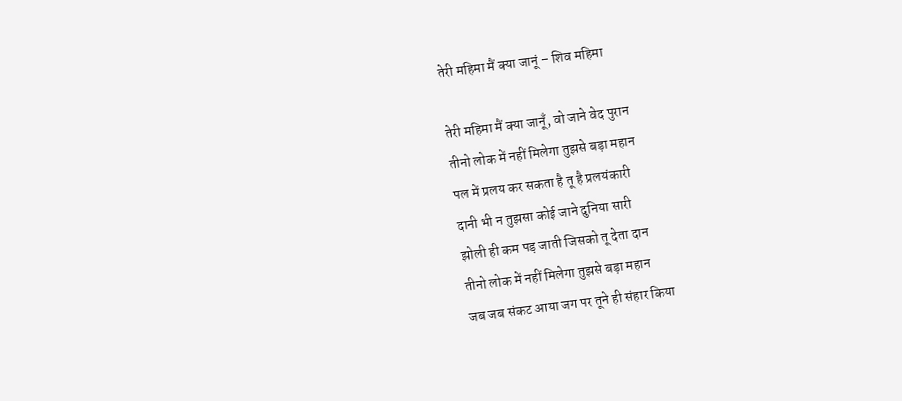तेरी महिमा मैं क्या जानूं – शिव महिमा

तेरी महिमा मैं क्या जानूँ, वो जाने वेद पुरान
तीनो लोक में नहीं मिलेगा तुझसे बड़ा महान
पल में प्रलय कर सकता है तू है प्रलयंकारी
दानी भी न तुझसा कोई जाने दुनिया सारी
झोली ही कम पड़ जाती जिसको तू देता दान
तीनो लोक में नहीं मिलेगा तुझसे बड़ा महान
जब जब संकट आया जग पर तूने ही संहार किया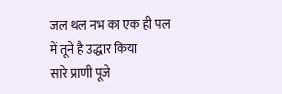जल थल नभ का एक ही पल में तूने है उद्धार किया
सारे प्राणी पूजे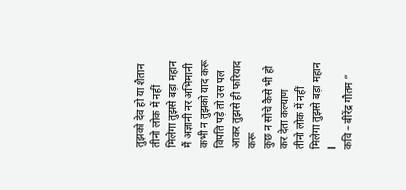तुझको देव हो या शैतान
तीनो लोक में नहीं मिलेगा तुझसे बड़ा महान
मैं अज्ञानी नर अभिमानी कभी न तुझको याद करू
विपति पड़े तो उस पल आकर तुझसे ही फरियाद करू
कुछ न सोचे कैसे भी हो कर देता कल्याण
तीनो लोक में नहीं मिलेगा तुझसे बड़ा महान l
कवि – बीरेंद्र गौतम ”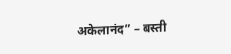अकेलानंद” – बस्ती